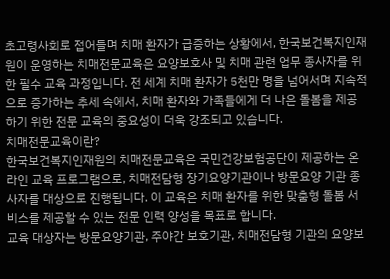초고령사회로 접어들며 치매 환자가 급증하는 상황에서, 한국보건복지인재원이 운영하는 치매전문교육은 요양보호사 및 치매 관련 업무 종사자를 위한 필수 교육 과정입니다. 전 세계 치매 환자가 5천만 명을 넘어서며 지속적으로 증가하는 추세 속에서, 치매 환자와 가족들에게 더 나은 돌봄을 제공하기 위한 전문 교육의 중요성이 더욱 강조되고 있습니다.
치매전문교육이란?
한국보건복지인재원의 치매전문교육은 국민건강보험공단이 제공하는 온라인 교육 프로그램으로, 치매전담형 장기요양기관이나 방문요양 기관 종사자를 대상으로 진행됩니다. 이 교육은 치매 환자를 위한 맞춤형 돌봄 서비스를 제공할 수 있는 전문 인력 양성을 목표로 합니다.
교육 대상자는 방문요양기관, 주야간 보호기관, 치매전담형 기관의 요양보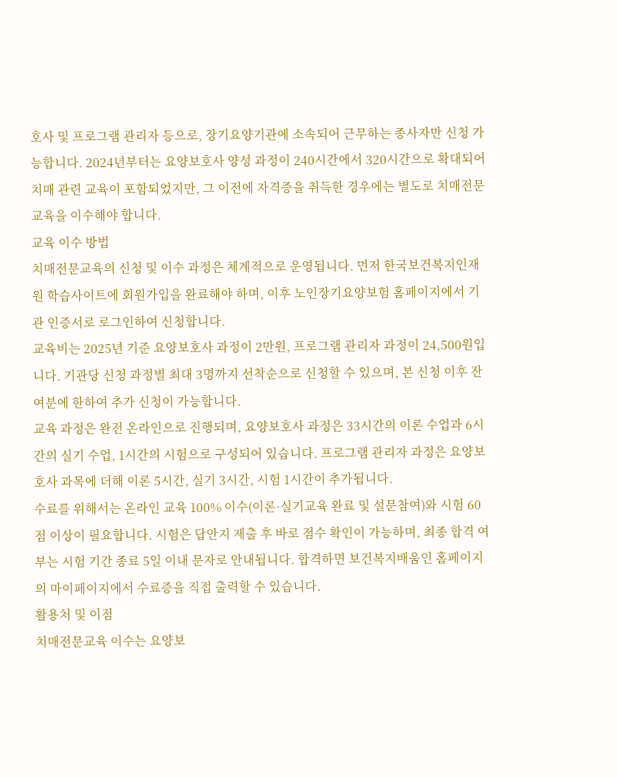호사 및 프로그램 관리자 등으로, 장기요양기관에 소속되어 근무하는 종사자만 신청 가능합니다. 2024년부터는 요양보호사 양성 과정이 240시간에서 320시간으로 확대되어 치매 관련 교육이 포함되었지만, 그 이전에 자격증을 취득한 경우에는 별도로 치매전문교육을 이수해야 합니다.
교육 이수 방법
치매전문교육의 신청 및 이수 과정은 체계적으로 운영됩니다. 먼저 한국보건복지인재원 학습사이트에 회원가입을 완료해야 하며, 이후 노인장기요양보험 홈페이지에서 기관 인증서로 로그인하여 신청합니다.
교육비는 2025년 기준 요양보호사 과정이 2만원, 프로그램 관리자 과정이 24,500원입니다. 기관당 신청 과정별 최대 3명까지 선착순으로 신청할 수 있으며, 본 신청 이후 잔여분에 한하여 추가 신청이 가능합니다.
교육 과정은 완전 온라인으로 진행되며, 요양보호사 과정은 33시간의 이론 수업과 6시간의 실기 수업, 1시간의 시험으로 구성되어 있습니다. 프로그램 관리자 과정은 요양보호사 과목에 더해 이론 5시간, 실기 3시간, 시험 1시간이 추가됩니다.
수료를 위해서는 온라인 교육 100% 이수(이론·실기교육 완료 및 설문참여)와 시험 60점 이상이 필요합니다. 시험은 답안지 제출 후 바로 점수 확인이 가능하며, 최종 합격 여부는 시험 기간 종료 5일 이내 문자로 안내됩니다. 합격하면 보건복지배움인 홈페이지의 마이페이지에서 수료증을 직접 출력할 수 있습니다.
활용처 및 이점
치매전문교육 이수는 요양보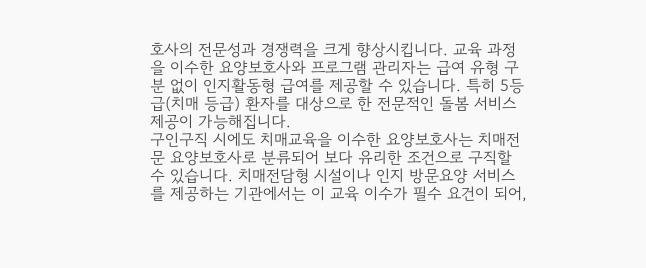호사의 전문성과 경쟁력을 크게 향상시킵니다. 교육 과정을 이수한 요양보호사와 프로그램 관리자는 급여 유형 구분 없이 인지활동형 급여를 제공할 수 있습니다. 특히 5등급(치매 등급) 환자를 대상으로 한 전문적인 돌봄 서비스 제공이 가능해집니다.
구인구직 시에도 치매교육을 이수한 요양보호사는 치매전문 요양보호사로 분류되어 보다 유리한 조건으로 구직할 수 있습니다. 치매전담형 시설이나 인지 방문요양 서비스를 제공하는 기관에서는 이 교육 이수가 필수 요건이 되어,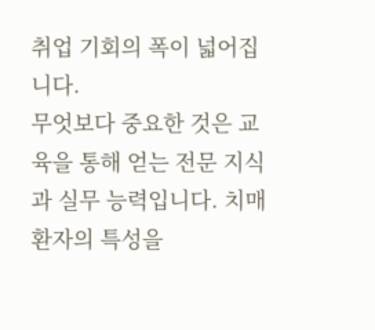취업 기회의 폭이 넓어집니다.
무엇보다 중요한 것은 교육을 통해 얻는 전문 지식과 실무 능력입니다. 치매 환자의 특성을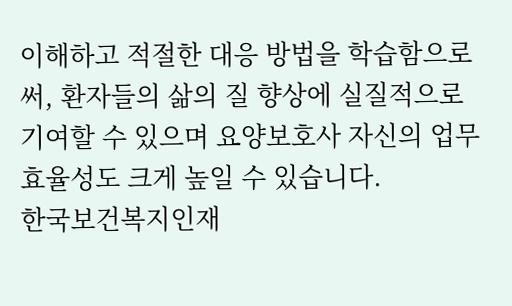이해하고 적절한 대응 방법을 학습함으로써, 환자들의 삶의 질 향상에 실질적으로 기여할 수 있으며 요양보호사 자신의 업무 효율성도 크게 높일 수 있습니다.
한국보건복지인재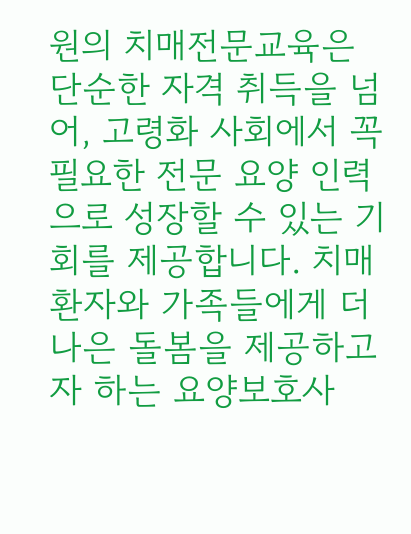원의 치매전문교육은 단순한 자격 취득을 넘어, 고령화 사회에서 꼭 필요한 전문 요양 인력으로 성장할 수 있는 기회를 제공합니다. 치매 환자와 가족들에게 더 나은 돌봄을 제공하고자 하는 요양보호사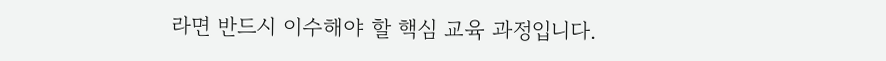라면 반드시 이수해야 할 핵심 교육 과정입니다.